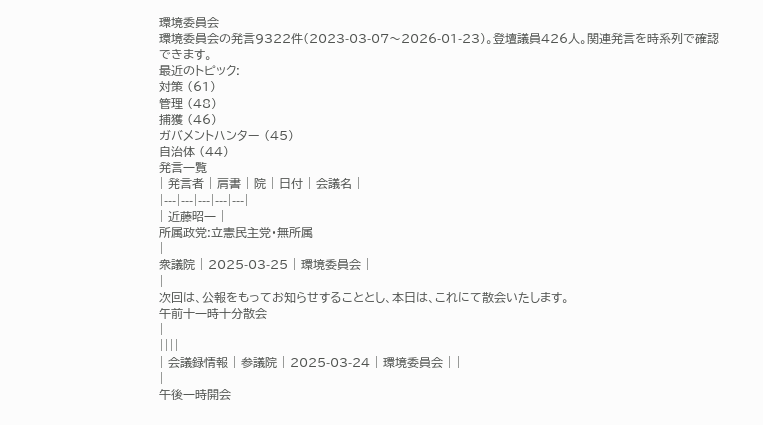環境委員会
環境委員会の発言9322件(2023-03-07〜2026-01-23)。登壇議員426人。関連発言を時系列で確認できます。
最近のトピック:
対策 (61)
管理 (48)
捕獲 (46)
ガバメントハンター (45)
自治体 (44)
発言一覧
| 発言者 | 肩書 | 院 | 日付 | 会議名 |
|---|---|---|---|---|
| 近藤昭一 |
所属政党:立憲民主党・無所属
|
衆議院 | 2025-03-25 | 環境委員会 |
|
次回は、公報をもってお知らせすることとし、本日は、これにて散会いたします。
午前十一時十分散会
|
||||
| 会議録情報 | 参議院 | 2025-03-24 | 環境委員会 | |
|
午後一時開会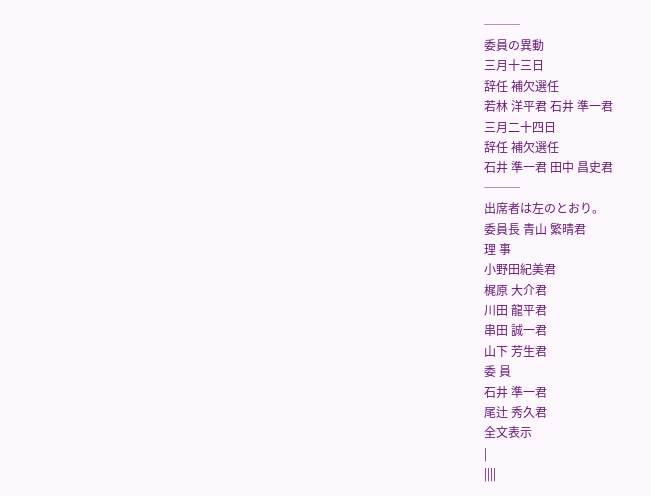───
委員の異動
三月十三日
辞任 補欠選任
若林 洋平君 石井 準一君
三月二十四日
辞任 補欠選任
石井 準一君 田中 昌史君
───
出席者は左のとおり。
委員長 青山 繁晴君
理 事
小野田紀美君
梶原 大介君
川田 龍平君
串田 誠一君
山下 芳生君
委 員
石井 準一君
尾辻 秀久君
全文表示
|
||||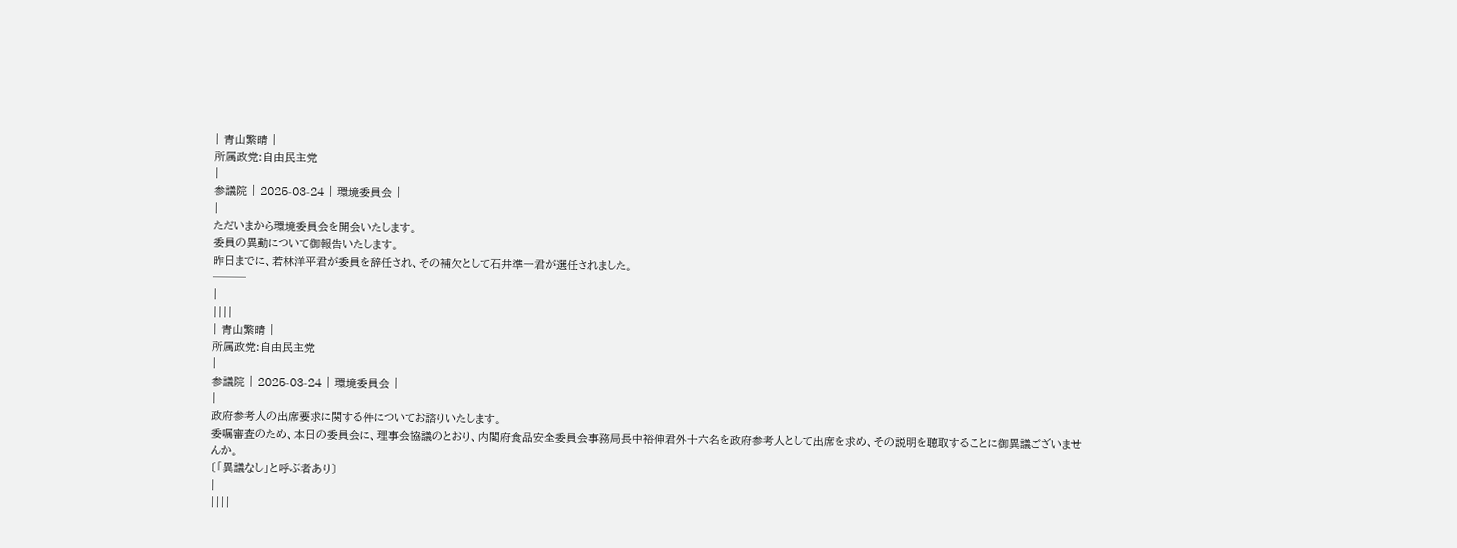| 青山繁晴 |
所属政党:自由民主党
|
参議院 | 2025-03-24 | 環境委員会 |
|
ただいまから環境委員会を開会いたします。
委員の異動について御報告いたします。
昨日までに、若林洋平君が委員を辞任され、その補欠として石井準一君が選任されました。
───
|
||||
| 青山繁晴 |
所属政党:自由民主党
|
参議院 | 2025-03-24 | 環境委員会 |
|
政府参考人の出席要求に関する件についてお諮りいたします。
委嘱審査のため、本日の委員会に、理事会協議のとおり、内閣府食品安全委員会事務局長中裕伸君外十六名を政府参考人として出席を求め、その説明を聴取することに御異議ございませんか。
〔「異議なし」と呼ぶ者あり〕
|
||||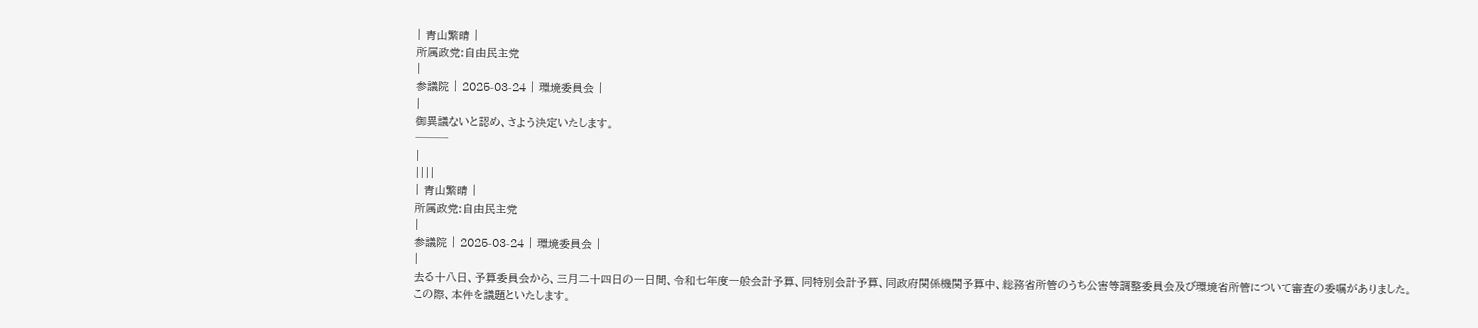| 青山繁晴 |
所属政党:自由民主党
|
参議院 | 2025-03-24 | 環境委員会 |
|
御異議ないと認め、さよう決定いたします。
───
|
||||
| 青山繁晴 |
所属政党:自由民主党
|
参議院 | 2025-03-24 | 環境委員会 |
|
去る十八日、予算委員会から、三月二十四日の一日間、令和七年度一般会計予算、同特別会計予算、同政府関係機関予算中、総務省所管のうち公害等調整委員会及び環境省所管について審査の委嘱がありました。
この際、本件を議題といたします。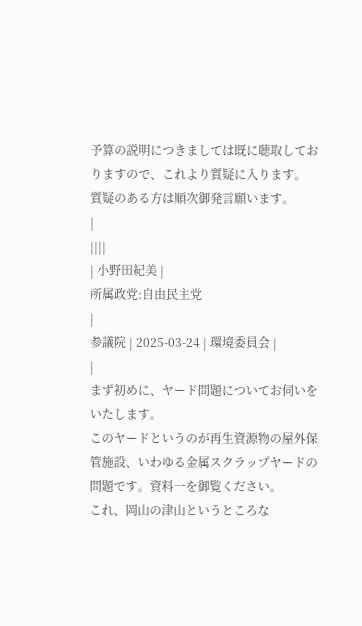予算の説明につきましては既に聴取しておりますので、これより質疑に入ります。
質疑のある方は順次御発言願います。
|
||||
| 小野田紀美 |
所属政党:自由民主党
|
参議院 | 2025-03-24 | 環境委員会 |
|
まず初めに、ヤード問題についてお伺いをいたします。
このヤードというのが再生資源物の屋外保管施設、いわゆる金属スクラップヤードの問題です。資料一を御覧ください。
これ、岡山の津山というところな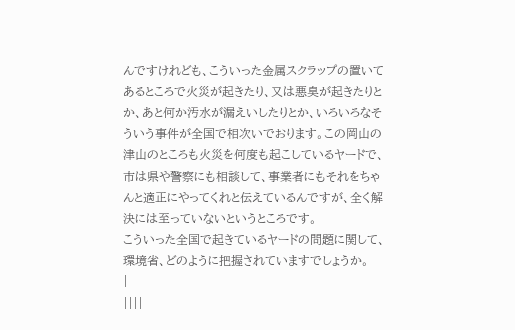んですけれども、こういった金属スクラップの置いてあるところで火災が起きたり、又は悪臭が起きたりとか、あと何か汚水が漏えいしたりとか、いろいろなそういう事件が全国で相次いでおります。この岡山の津山のところも火災を何度も起こしているヤードで、市は県や警察にも相談して、事業者にもそれをちゃんと適正にやってくれと伝えているんですが、全く解決には至っていないというところです。
こういった全国で起きているヤードの問題に関して、環境省、どのように把握されていますでしょうか。
|
||||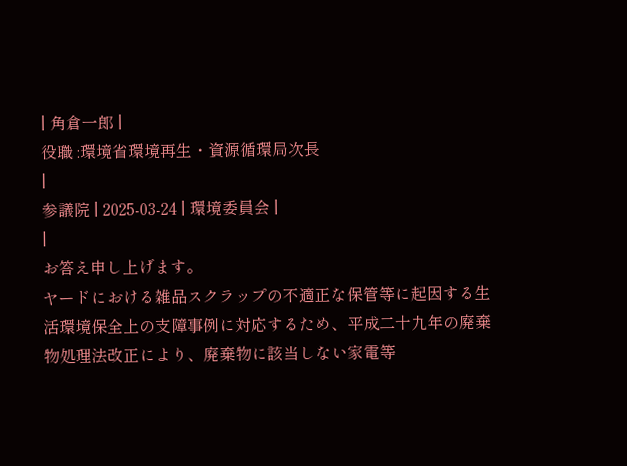| 角倉一郎 |
役職 :環境省環境再生・資源循環局次長
|
参議院 | 2025-03-24 | 環境委員会 |
|
お答え申し上げます。
ヤードにおける雑品スクラップの不適正な保管等に起因する生活環境保全上の支障事例に対応するため、平成二十九年の廃棄物処理法改正により、廃棄物に該当しない家電等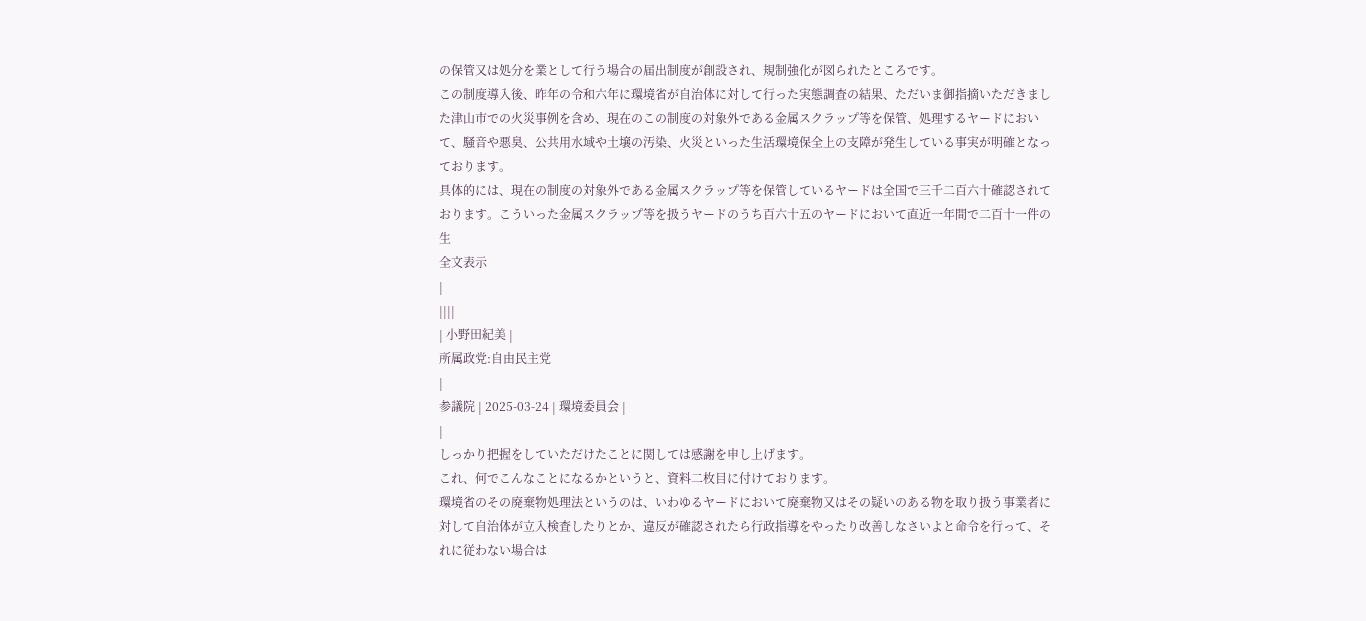の保管又は処分を業として行う場合の届出制度が創設され、規制強化が図られたところです。
この制度導入後、昨年の令和六年に環境省が自治体に対して行った実態調査の結果、ただいま御指摘いただきました津山市での火災事例を含め、現在のこの制度の対象外である金属スクラップ等を保管、処理するヤードにおいて、騒音や悪臭、公共用水域や土壌の汚染、火災といった生活環境保全上の支障が発生している事実が明確となっております。
具体的には、現在の制度の対象外である金属スクラップ等を保管しているヤードは全国で三千二百六十確認されております。こういった金属スクラップ等を扱うヤードのうち百六十五のヤードにおいて直近一年間で二百十一件の生
全文表示
|
||||
| 小野田紀美 |
所属政党:自由民主党
|
参議院 | 2025-03-24 | 環境委員会 |
|
しっかり把握をしていただけたことに関しては感謝を申し上げます。
これ、何でこんなことになるかというと、資料二枚目に付けております。
環境省のその廃棄物処理法というのは、いわゆるヤードにおいて廃棄物又はその疑いのある物を取り扱う事業者に対して自治体が立入検査したりとか、違反が確認されたら行政指導をやったり改善しなさいよと命令を行って、それに従わない場合は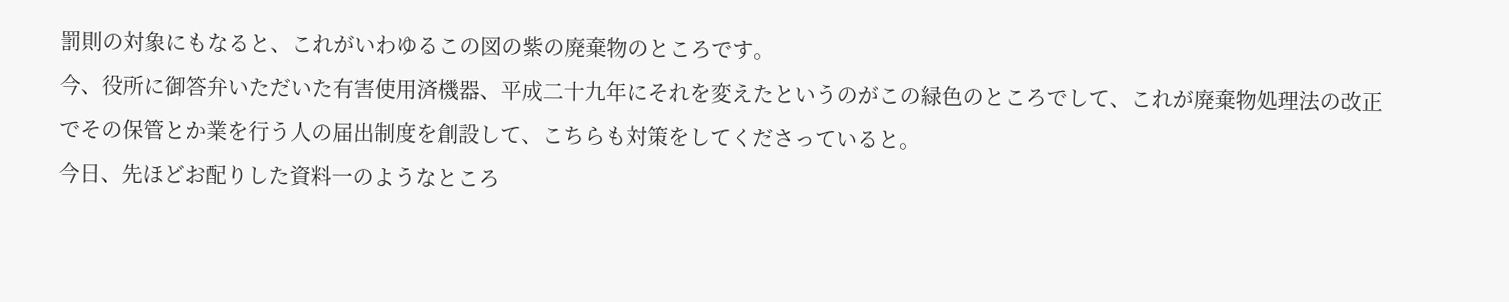罰則の対象にもなると、これがいわゆるこの図の紫の廃棄物のところです。
今、役所に御答弁いただいた有害使用済機器、平成二十九年にそれを変えたというのがこの緑色のところでして、これが廃棄物処理法の改正でその保管とか業を行う人の届出制度を創設して、こちらも対策をしてくださっていると。
今日、先ほどお配りした資料一のようなところ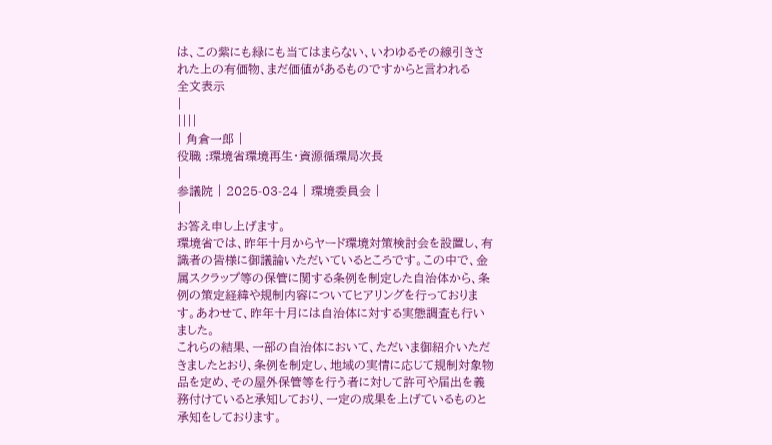は、この紫にも緑にも当てはまらない、いわゆるその線引きされた上の有価物、まだ価値があるものですからと言われる
全文表示
|
||||
| 角倉一郎 |
役職 :環境省環境再生・資源循環局次長
|
参議院 | 2025-03-24 | 環境委員会 |
|
お答え申し上げます。
環境省では、昨年十月からヤード環境対策検討会を設置し、有識者の皆様に御議論いただいているところです。この中で、金属スクラップ等の保管に関する条例を制定した自治体から、条例の策定経緯や規制内容についてヒアリングを行っております。あわせて、昨年十月には自治体に対する実態調査も行いました。
これらの結果、一部の自治体において、ただいま御紹介いただきましたとおり、条例を制定し、地域の実情に応じて規制対象物品を定め、その屋外保管等を行う者に対して許可や届出を義務付けていると承知しており、一定の成果を上げているものと承知をしております。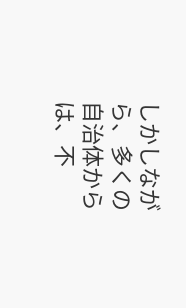しかしながら、多くの自治体からは、不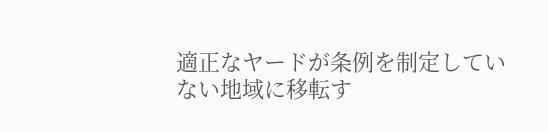適正なヤードが条例を制定していない地域に移転す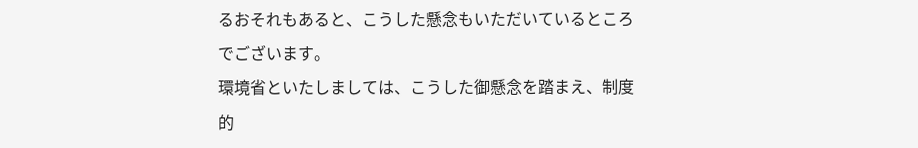るおそれもあると、こうした懸念もいただいているところでございます。
環境省といたしましては、こうした御懸念を踏まえ、制度的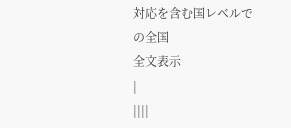対応を含む国レベルでの全国
全文表示
|
||||